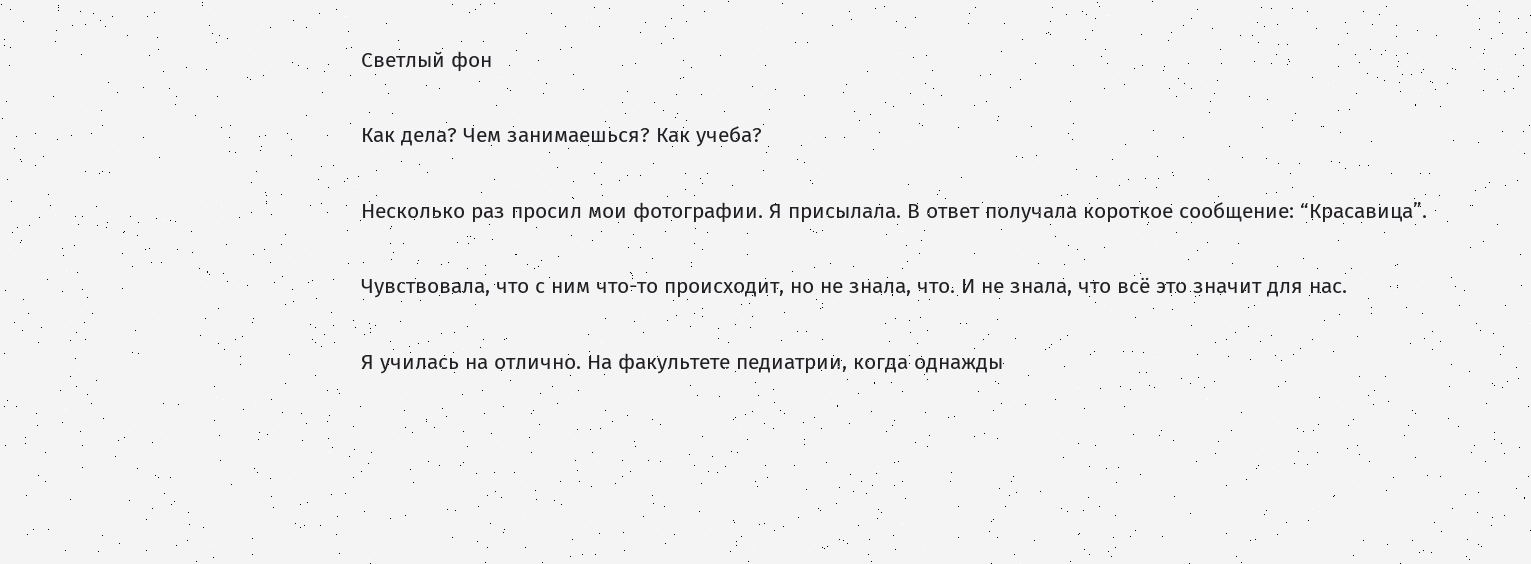Светлый фон

Как дела? Чем занимаешься? Как учеба?

Несколько раз просил мои фотографии. Я присылала. В ответ получала короткое сообщение: “Красавица”.

Чувствовала, что с ним что-то происходит, но не знала, что. И не знала, что всё это значит для нас.

Я училась на отлично. На факультете педиатрии, когда однажды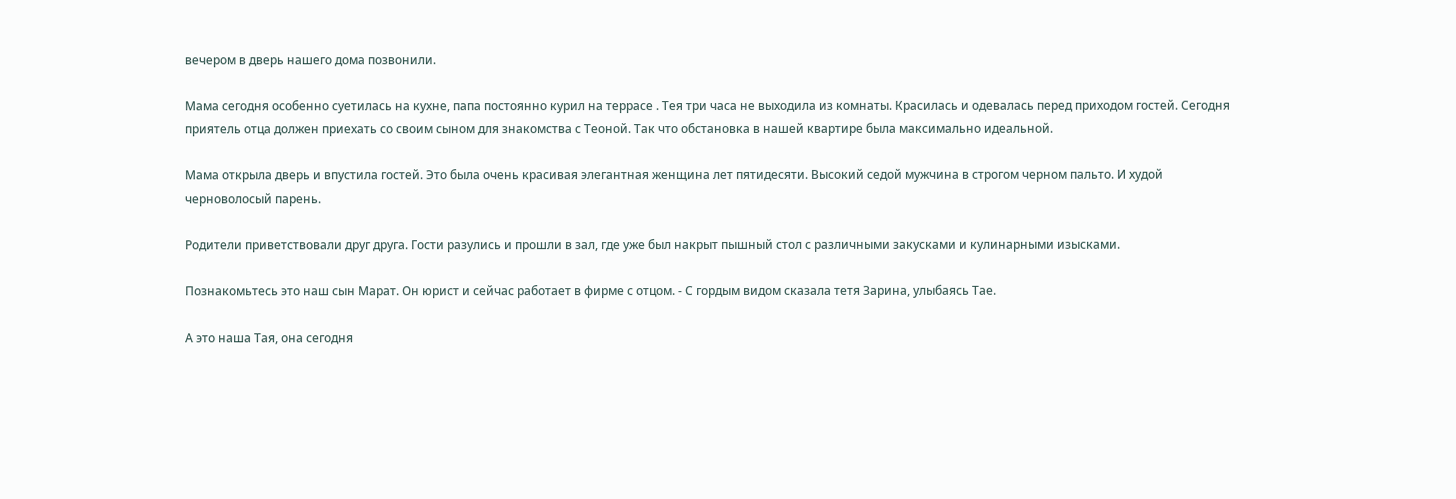вечером в дверь нашего дома позвонили.

Мама сегодня особенно суетилась на кухне, папа постоянно курил на террасе . Тея три часа не выходила из комнаты. Красилась и одевалась перед приходом гостей. Сегодня приятель отца должен приехать со своим сыном для знакомства с Теоной. Так что обстановка в нашей квартире была максимально идеальной.

Мама открыла дверь и впустила гостей. Это была очень красивая элегантная женщина лет пятидесяти. Высокий седой мужчина в строгом черном пальто. И худой черноволосый парень.

Родители приветствовали друг друга. Гости разулись и прошли в зал, где уже был накрыт пышный стол с различными закусками и кулинарными изысками.

Познакомьтесь это наш сын Марат. Он юрист и сейчас работает в фирме с отцом. - С гордым видом сказала тетя Зарина, улыбаясь Тае.

А это наша Тая, она сегодня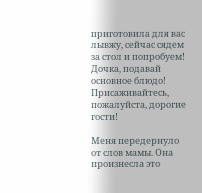приготовила для вас лывжу, сейчас сядем за стол и попробуем! Дочка, подавай основное блюдо! Присаживайтесь, пожалуйста, дорогие гости!

Меня передернуло от слов мамы. Она произнесла это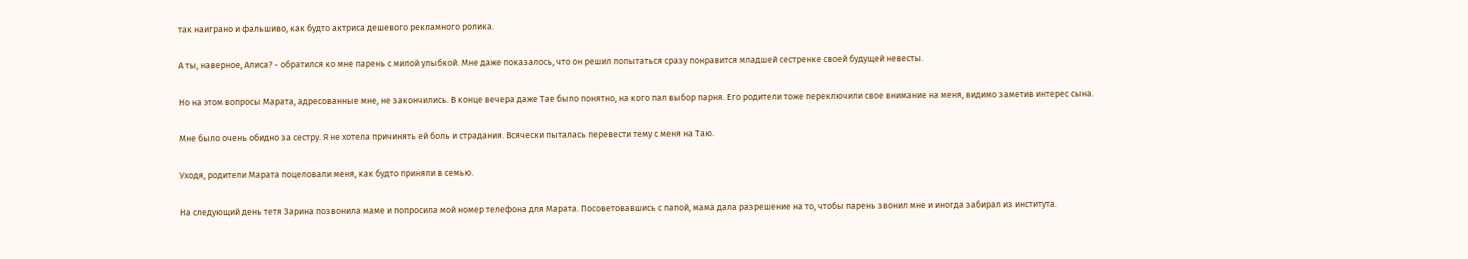так наиграно и фальшиво, как будто актриса дешевого рекламного ролика.

А ты, наверное, Алиса? - обратился ко мне парень с милой улыбкой. Мне даже показалось, что он решил попытаться сразу понравится младшей сестренке своей будущей невесты.

Но на этом вопросы Марата, адресованные мне, не закончились. В конце вечера даже Тае было понятно, на кого пал выбор парня. Его родители тоже переключили свое внимание на меня, видимо заметив интерес сына.

Мне было очень обидно за сестру. Я не хотела причинять ей боль и страдания. Всячески пыталась перевести тему с меня на Таю.

Уходя, родители Марата поцеловали меня, как будто приняли в семью.

На следующий день тетя Зарина позвонила маме и попросила мой номер телефона для Марата. Посоветовавшись с папой, мама дала разрешение на то, чтобы парень звонил мне и иногда забирал из института.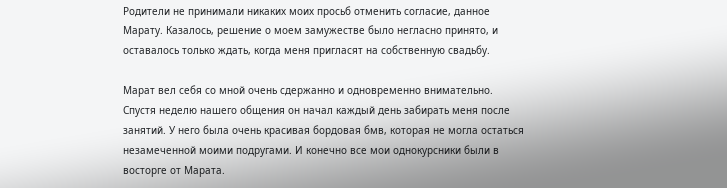Родители не принимали никаких моих просьб отменить согласие, данное Марату. Казалось, решение о моем замужестве было негласно принято, и оставалось только ждать, когда меня пригласят на собственную свадьбу.

Марат вел себя со мной очень сдержанно и одновременно внимательно. Спустя неделю нашего общения он начал каждый день забирать меня после занятий. У него была очень красивая бордовая бмв, которая не могла остаться незамеченной моими подругами. И конечно все мои однокурсники были в восторге от Марата.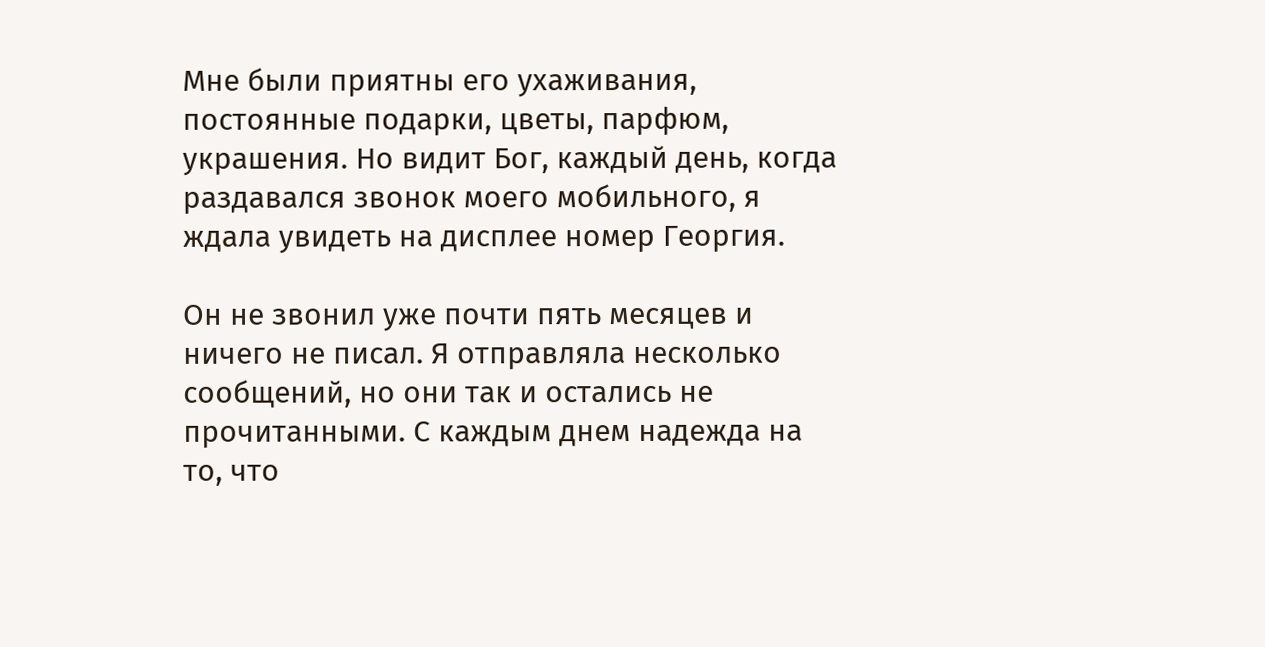Мне были приятны его ухаживания, постоянные подарки, цветы, парфюм, украшения. Но видит Бог, каждый день, когда раздавался звонок моего мобильного, я ждала увидеть на дисплее номер Георгия.

Он не звонил уже почти пять месяцев и ничего не писал. Я отправляла несколько сообщений, но они так и остались не прочитанными. С каждым днем надежда на то, что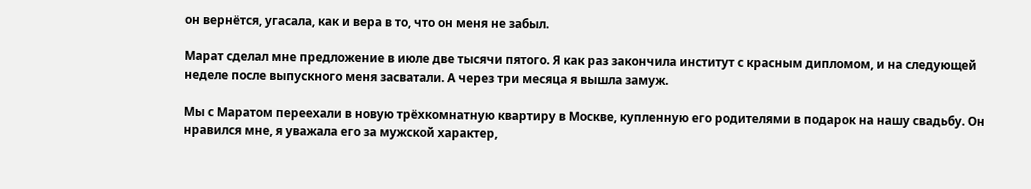он вернётся, угасала, как и вера в то, что он меня не забыл.

Марат сделал мне предложение в июле две тысячи пятого. Я как раз закончила институт с красным дипломом, и на следующей неделе после выпускного меня засватали. А через три месяца я вышла замуж.

Мы с Маратом переехали в новую трёхкомнатную квартиру в Москве, купленную его родителями в подарок на нашу свадьбу. Он нравился мне, я уважала его за мужской характер,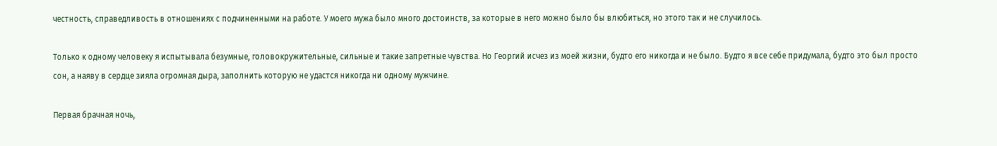честность, справедливость в отношениях с подчиненными на работе. У моего мужа было много достоинств, за которые в него можно было бы влюбиться, но этого так и не случилось.

Только к одному человеку я испытывала безумные, головокружительные, сильные и такие запретные чувства. Но Георгий исчез из моей жизни, будто его никогда и не было. Будто я все себе придумала, будто это был просто сон, а наяву в сердце зияла огромная дыра, заполнить которую не удастся никогда ни одному мужчине.

Первая брачная ночь,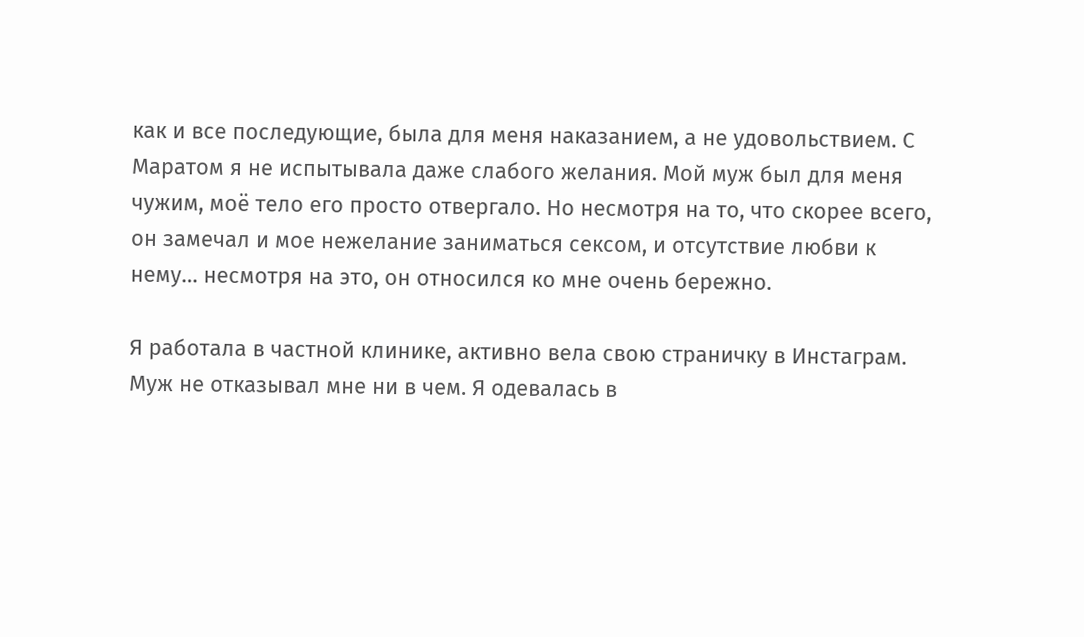как и все последующие, была для меня наказанием, а не удовольствием. С Маратом я не испытывала даже слабого желания. Мой муж был для меня чужим, моё тело его просто отвергало. Но несмотря на то, что скорее всего, он замечал и мое нежелание заниматься сексом, и отсутствие любви к нему… несмотря на это, он относился ко мне очень бережно.

Я работала в частной клинике, активно вела свою страничку в Инстаграм. Муж не отказывал мне ни в чем. Я одевалась в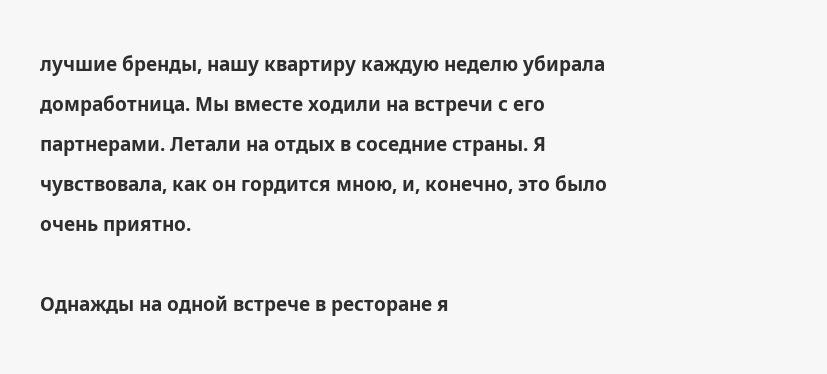лучшие бренды, нашу квартиру каждую неделю убирала домработница. Мы вместе ходили на встречи с его партнерами. Летали на отдых в соседние страны. Я чувствовала, как он гордится мною, и, конечно, это было очень приятно.

Однажды на одной встрече в ресторане я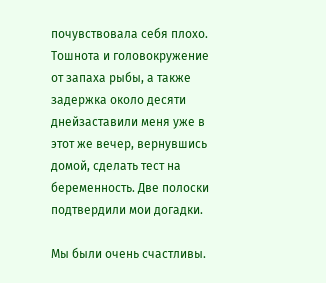почувствовала себя плохо. Тошнота и головокружение от запаха рыбы, а также задержка около десяти днейзаставили меня уже в этот же вечер, вернувшись домой, сделать тест на беременность. Две полоски подтвердили мои догадки.

Мы были очень счастливы.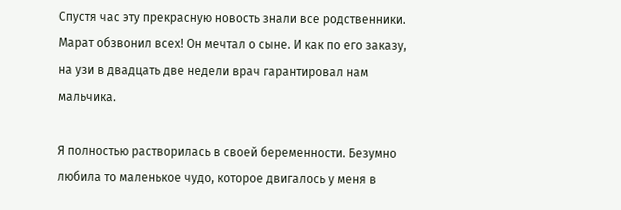Спустя час эту прекрасную новость знали все родственники. Марат обзвонил всех! Он мечтал о сыне. И как по его заказу, на узи в двадцать две недели врач гарантировал нам мальчика.

Я полностью растворилась в своей беременности. Безумно любила то маленькое чудо, которое двигалось у меня в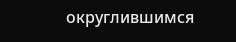округлившимся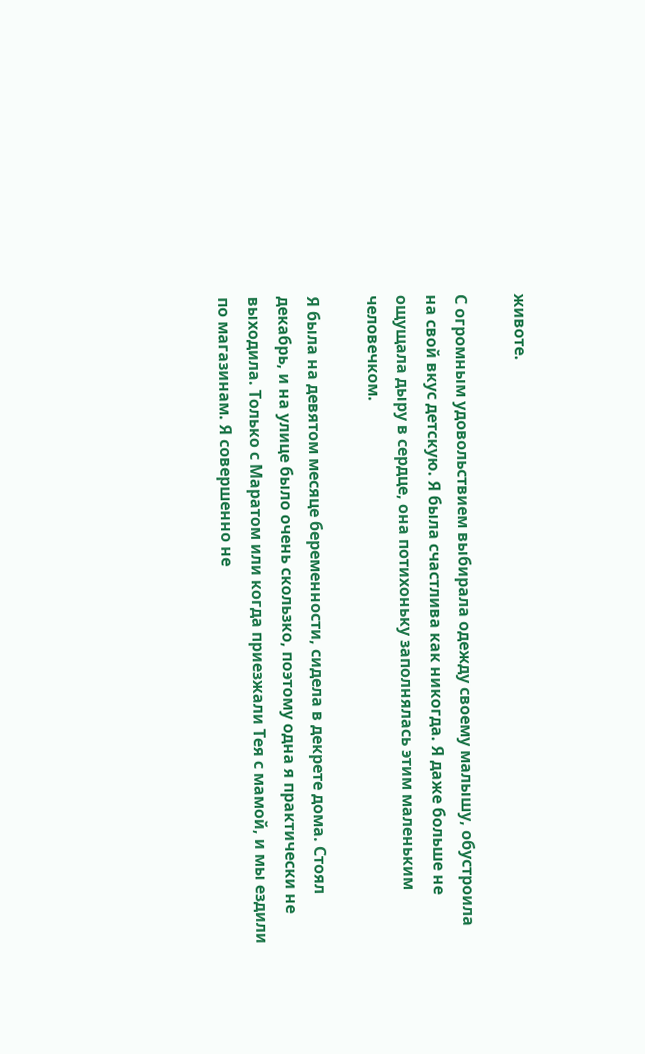животе.

С огромным удовольствием выбирала одежду своему малышу, обустроила на свой вкус детскую. Я была счастлива как никогда. Я даже больше не ощущала дыру в сердце, она потихоньку заполнялась этим маленьким человечком.

Я была на девятом месяце беременности, сидела в декрете дома. Стоял декабрь, и на улице было очень скользко, поэтому одна я практически не выходила. Только с Маратом или когда приезжали Тея с мамой, и мы ездили по магазинам. Я совершенно не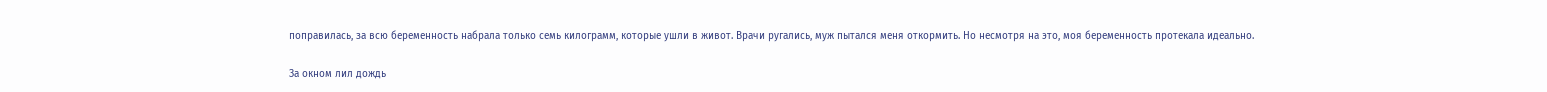поправилась, за всю беременность набрала только семь килограмм, которые ушли в живот. Врачи ругались, муж пытался меня откормить. Но несмотря на это, моя беременность протекала идеально.

За окном лил дождь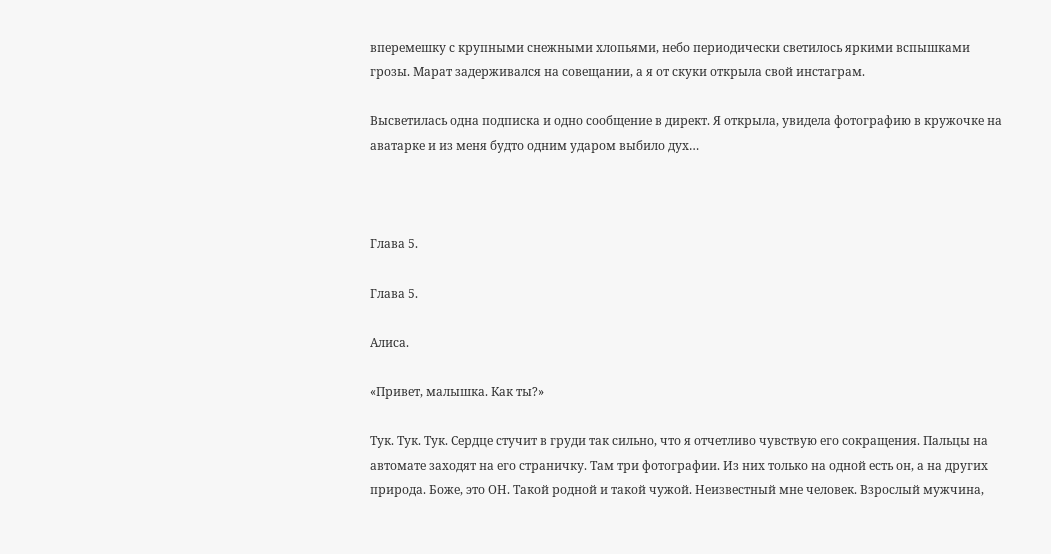вперемешку с крупными снежными хлопьями, небо периодически светилось яркими вспышками грозы. Марат задерживался на совещании, а я от скуки открыла свой инстаграм.

Высветилась одна подписка и одно сообщение в директ. Я открыла, увидела фотографию в кружочке на аватарке и из меня будто одним ударом выбило дух…



Глава 5.

Глава 5.

Алиса.

«Привет, малышка. Как ты?»

Тук. Тук. Тук. Сердце стучит в груди так сильно, что я отчетливо чувствую его сокращения. Пальцы на автомате заходят на его страничку. Там три фотографии. Из них только на одной есть он, а на других природа. Боже, это ОН. Такой родной и такой чужой. Неизвестный мне человек. Взрослый мужчина,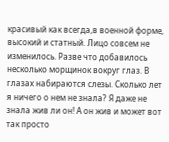красивый как всегда,в военной форме, высокий и статный. Лицо совсем не изменилось. Разве что добавилось несколько морщинок вокруг глаз. В глазах набираются слезы. Сколько лет я ничего о нем не знала? Я даже не знала жив ли он! А он жив и может вот так просто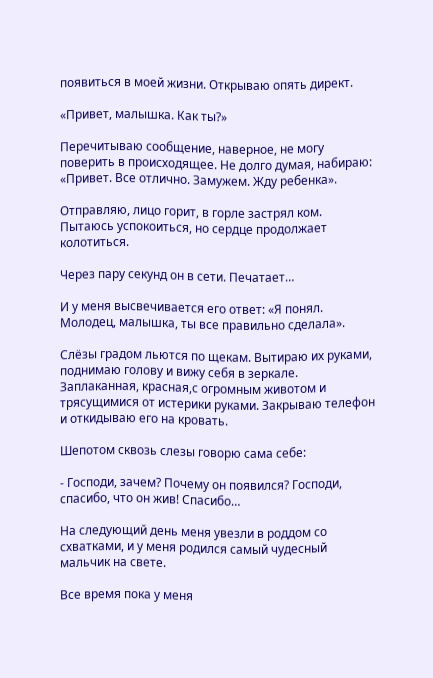появиться в моей жизни. Открываю опять директ.

«Привет, малышка. Как ты?»

Перечитываю сообщение, наверное, не могу поверить в происходящее. Не долго думая, набираю: «Привет. Все отлично. Замужем. Жду ребенка».

Отправляю, лицо горит, в горле застрял ком. Пытаюсь успокоиться, но сердце продолжает колотиться.

Через пару секунд он в сети. Печатает…

И у меня высвечивается его ответ: «Я понял. Молодец, малышка, ты все правильно сделала».

Слёзы градом льются по щекам. Вытираю их руками, поднимаю голову и вижу себя в зеркале. Заплаканная, красная,с огромным животом и трясущимися от истерики руками. Закрываю телефон и откидываю его на кровать.

Шепотом сквозь слезы говорю сама себе:

- Господи, зачем? Почему он появился? Господи, спасибо, что он жив! Спасибо…

На следующий день меня увезли в роддом со схватками, и у меня родился самый чудесный мальчик на свете.

Все время пока у меня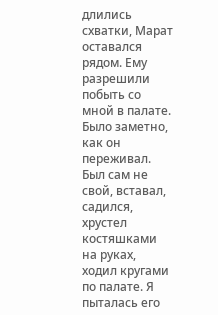длились схватки, Марат оставался рядом. Ему разрешили побыть со мной в палате. Было заметно, как он переживал. Был сам не свой, вставал, садился, хрустел костяшками на руках, ходил кругами по палате. Я пыталась его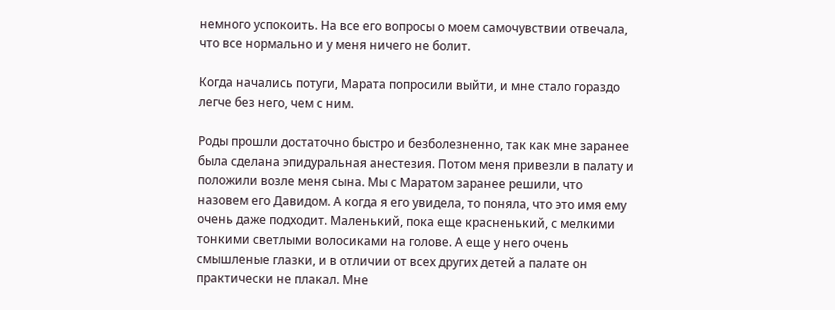немного успокоить. На все его вопросы о моем самочувствии отвечала, что все нормально и у меня ничего не болит.

Когда начались потуги, Марата попросили выйти, и мне стало гораздо легче без него, чем с ним.

Роды прошли достаточно быстро и безболезненно, так как мне заранее была сделана эпидуральная анестезия. Потом меня привезли в палату и положили возле меня сына. Мы с Маратом заранее решили, что назовем его Давидом. А когда я его увидела, то поняла, что это имя ему очень даже подходит. Маленький, пока еще красненький, с мелкими тонкими светлыми волосиками на голове. А еще у него очень смышленые глазки, и в отличии от всех других детей а палате он практически не плакал. Мне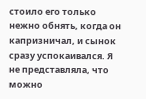стоило его только нежно обнять, когда он капризничал, и сынок сразу успокаивался. Я не представляла, что можно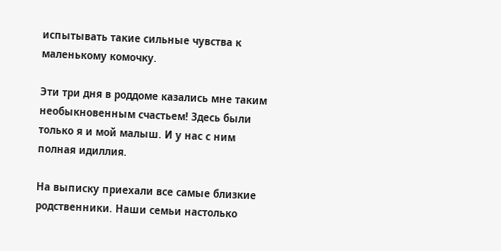испытывать такие сильные чувства к маленькому комочку.

Эти три дня в роддоме казались мне таким необыкновенным счастьем! Здесь были только я и мой малыш. И у нас с ним полная идиллия.

На выписку приехали все самые близкие родственники. Наши семьи настолько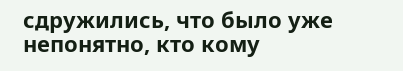сдружились, что было уже непонятно, кто кому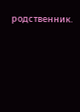родственник.